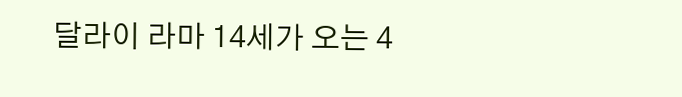달라이 라마 14세가 오는 4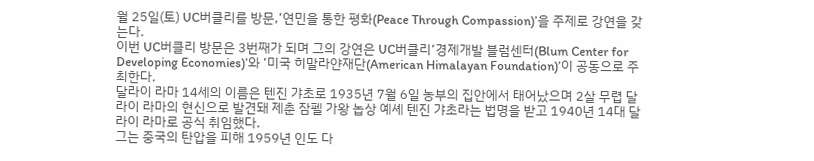월 25일(토) UC버클리를 방문,‘연민을 통한 평화(Peace Through Compassion)’을 주제로 강연을 갖는다.
이번 UC버클리 방문은 3번째가 되며 그의 강연은 UC버클리‘경제개발 블럼센터(Blum Center for Developing Economies)’와 ‘미국 히말라얀재단(American Himalayan Foundation)’이 공동으로 주최한다.
달라이 라마 14세의 이름은 텐진 갸초로 1935년 7월 6일 농부의 집안에서 태어났으며 2살 무렵 달라이 라마의 현신으로 발견돼 제춘 잠펠 가왕 놉상 예셰 텐진 갸초라는 법명을 받고 1940년 14대 달라이 라마로 공식 취임했다.
그는 중국의 탄압을 피해 1959년 인도 다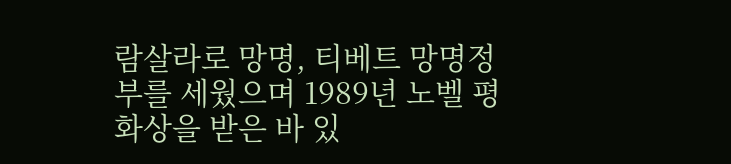람살라로 망명, 티베트 망명정부를 세웠으며 1989년 노벨 평화상을 받은 바 있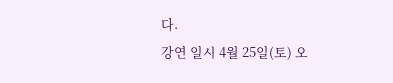다.
강연 일시 4월 25일(토) 오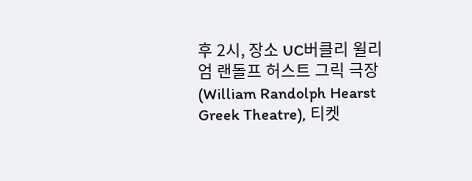후 2시, 장소 UC버클리 윌리엄 랜돌프 허스트 그릭 극장(William Randolph Hearst Greek Theatre), 티켓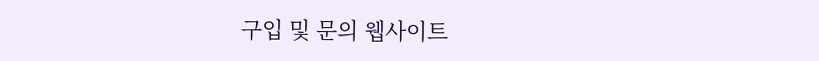구입 및 문의 웹사이트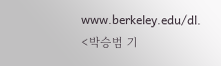www.berkeley.edu/dl.
<박승범 기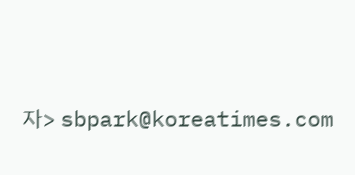자> sbpark@koreatimes.com